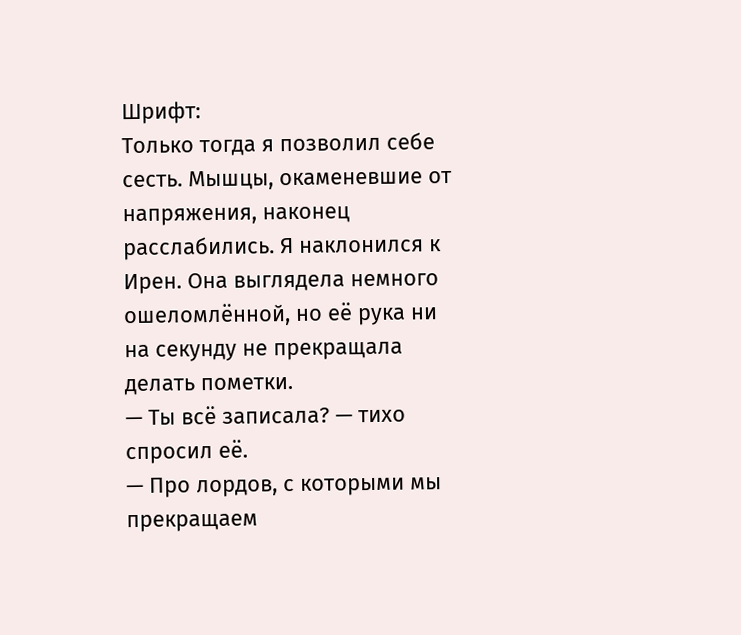Шрифт:
Только тогда я позволил себе сесть. Мышцы, окаменевшие от напряжения, наконец расслабились. Я наклонился к Ирен. Она выглядела немного ошеломлённой, но её рука ни на секунду не прекращала делать пометки.
— Ты всё записала? — тихо спросил её.
— Про лордов, с которыми мы прекращаем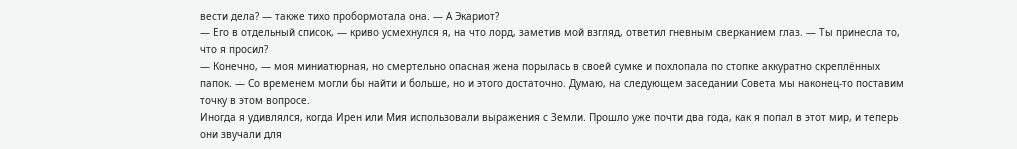вести дела? — также тихо пробормотала она. — А Экариот?
— Его в отдельный список, — криво усмехнулся я, на что лорд, заметив мой взгляд, ответил гневным сверканием глаз. — Ты принесла то, что я просил?
— Конечно, — моя миниатюрная, но смертельно опасная жена порылась в своей сумке и похлопала по стопке аккуратно скреплённых папок. — Со временем могли бы найти и больше, но и этого достаточно. Думаю, на следующем заседании Совета мы наконец-то поставим точку в этом вопросе.
Иногда я удивлялся, когда Ирен или Мия использовали выражения с Земли. Прошло уже почти два года, как я попал в этот мир, и теперь они звучали для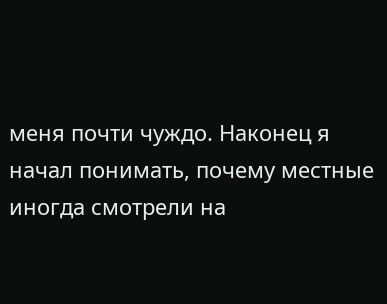меня почти чуждо. Наконец я начал понимать, почему местные иногда смотрели на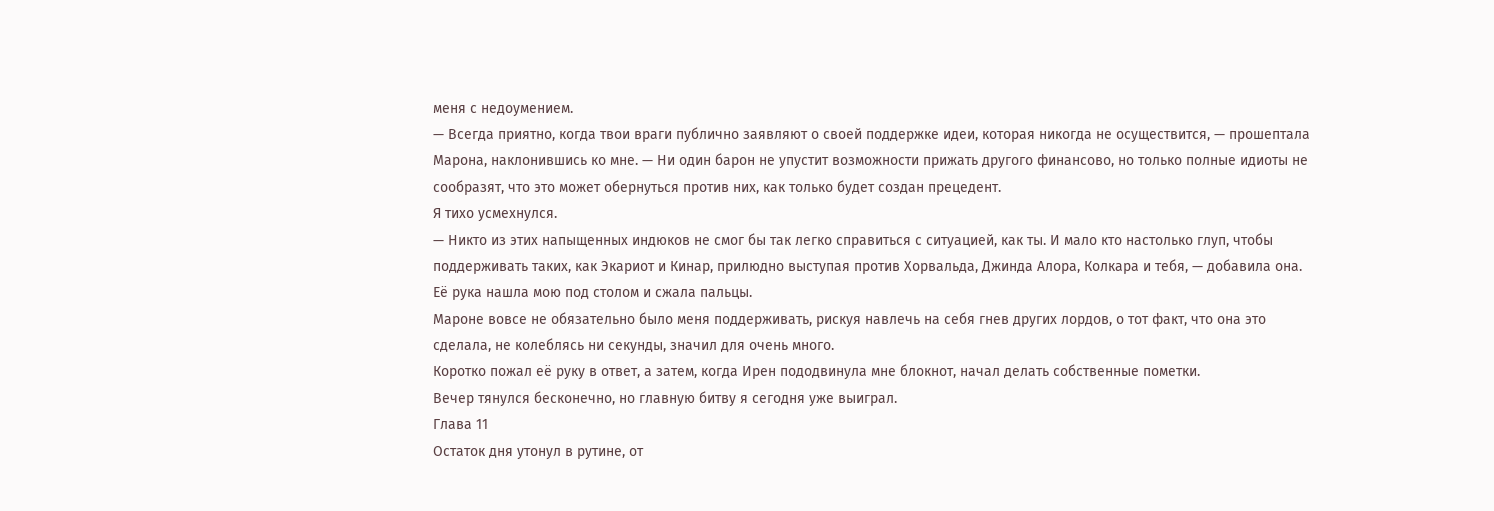меня с недоумением.
— Всегда приятно, когда твои враги публично заявляют о своей поддержке идеи, которая никогда не осуществится, — прошептала Марона, наклонившись ко мне. — Ни один барон не упустит возможности прижать другого финансово, но только полные идиоты не сообразят, что это может обернуться против них, как только будет создан прецедент.
Я тихо усмехнулся.
— Никто из этих напыщенных индюков не смог бы так легко справиться с ситуацией, как ты. И мало кто настолько глуп, чтобы поддерживать таких, как Экариот и Кинар, прилюдно выступая против Хорвальда, Джинда Алора, Колкара и тебя, — добавила она. Её рука нашла мою под столом и сжала пальцы.
Мароне вовсе не обязательно было меня поддерживать, рискуя навлечь на себя гнев других лордов, о тот факт, что она это сделала, не колеблясь ни секунды, значил для очень много.
Коротко пожал её руку в ответ, а затем, когда Ирен пододвинула мне блокнот, начал делать собственные пометки.
Вечер тянулся бесконечно, но главную битву я сегодня уже выиграл.
Глава 11
Остаток дня утонул в рутине, от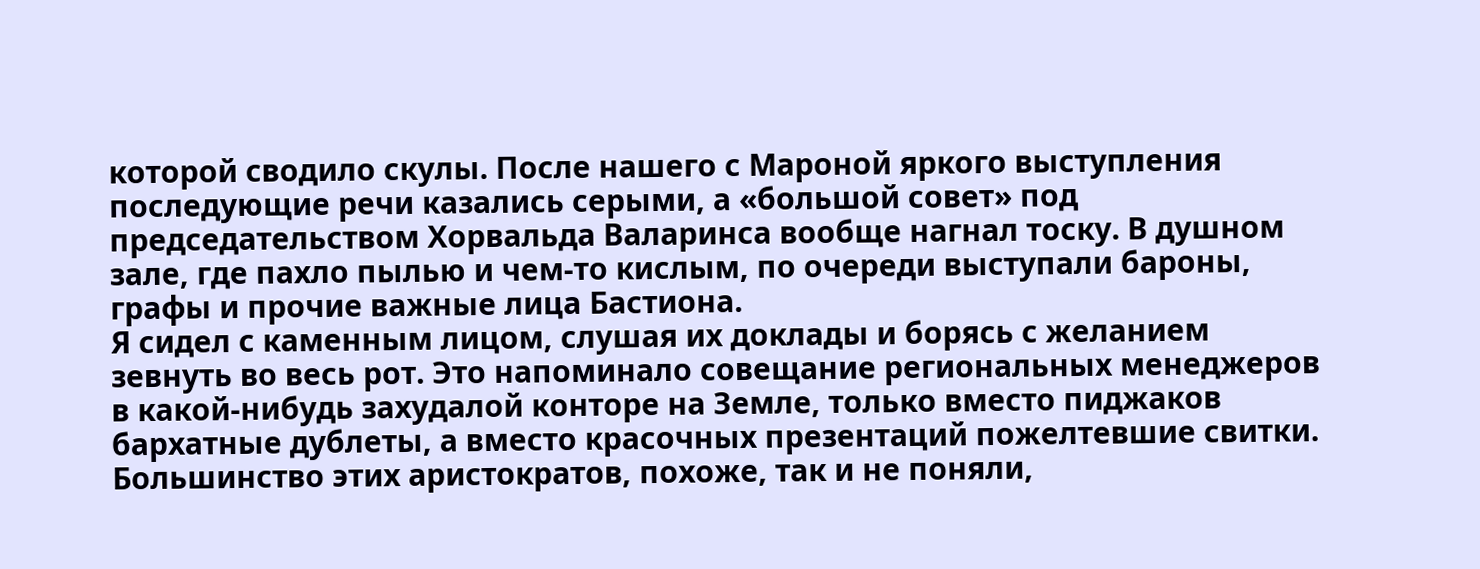которой сводило скулы. После нашего с Мароной яркого выступления последующие речи казались серыми, а «большой совет» под председательством Хорвальда Валаринса вообще нагнал тоску. В душном зале, где пахло пылью и чем-то кислым, по очереди выступали бароны, графы и прочие важные лица Бастиона.
Я сидел с каменным лицом, слушая их доклады и борясь с желанием зевнуть во весь рот. Это напоминало совещание региональных менеджеров в какой-нибудь захудалой конторе на Земле, только вместо пиджаков бархатные дублеты, а вместо красочных презентаций пожелтевшие свитки.
Большинство этих аристократов, похоже, так и не поняли,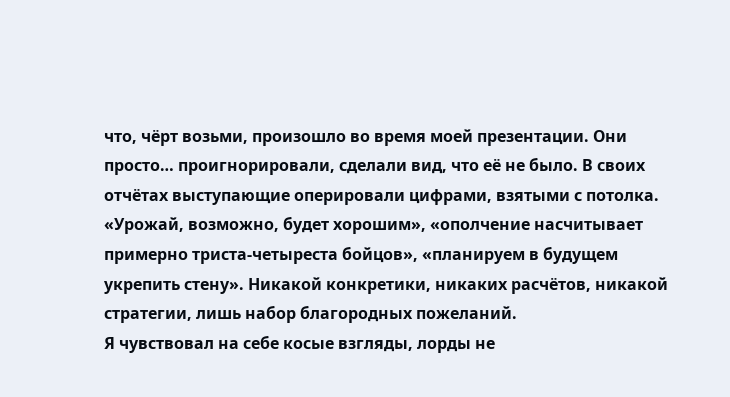что, чёрт возьми, произошло во время моей презентации. Они просто… проигнорировали, сделали вид, что её не было. В своих отчётах выступающие оперировали цифрами, взятыми с потолка. «Урожай, возможно, будет хорошим», «ополчение насчитывает примерно триста-четыреста бойцов», «планируем в будущем укрепить стену». Никакой конкретики, никаких расчётов, никакой стратегии, лишь набор благородных пожеланий.
Я чувствовал на себе косые взгляды, лорды не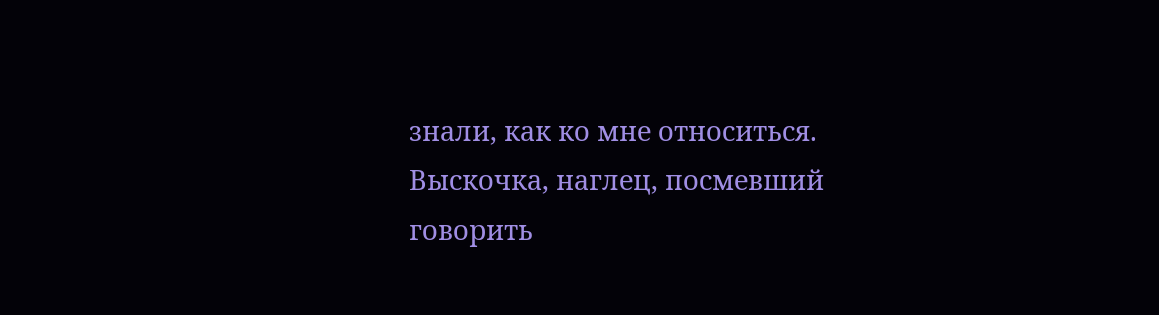знали, как ко мне относиться. Выскочка, наглец, посмевший говорить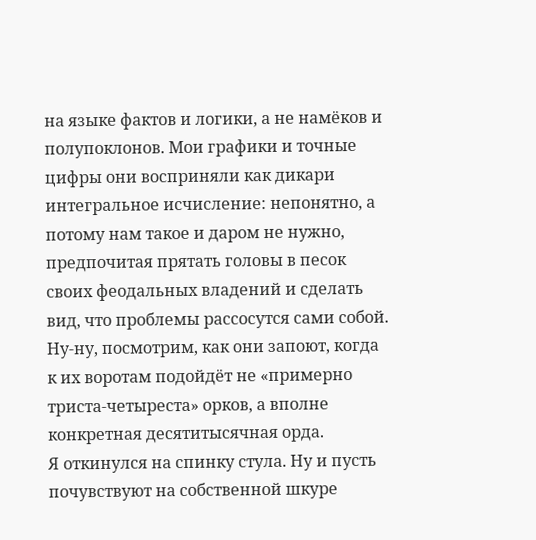на языке фактов и логики, а не намёков и полупоклонов. Мои графики и точные цифры они восприняли как дикари интегральное исчисление: непонятно, а потому нам такое и даром не нужно, предпочитая прятать головы в песок своих феодальных владений и сделать вид, что проблемы рассосутся сами собой.
Ну-ну, посмотрим, как они запоют, когда к их воротам подойдёт не «примерно триста-четыреста» орков, а вполне конкретная десятитысячная орда.
Я откинулся на спинку стула. Ну и пусть почувствуют на собственной шкуре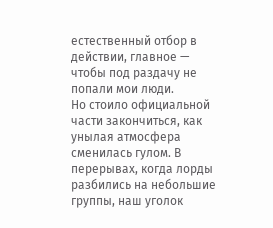естественный отбор в действии, главное — чтобы под раздачу не попали мои люди.
Но стоило официальной части закончиться, как унылая атмосфера сменилась гулом. В перерывах, когда лорды разбились на небольшие группы, наш уголок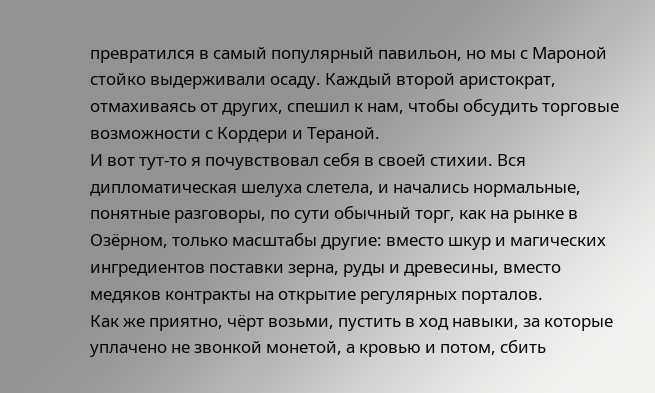превратился в самый популярный павильон, но мы с Мароной стойко выдерживали осаду. Каждый второй аристократ, отмахиваясь от других, спешил к нам, чтобы обсудить торговые возможности с Кордери и Тераной.
И вот тут-то я почувствовал себя в своей стихии. Вся дипломатическая шелуха слетела, и начались нормальные, понятные разговоры, по сути обычный торг, как на рынке в Озёрном, только масштабы другие: вместо шкур и магических ингредиентов поставки зерна, руды и древесины, вместо медяков контракты на открытие регулярных порталов.
Как же приятно, чёрт возьми, пустить в ход навыки, за которые уплачено не звонкой монетой, а кровью и потом, сбить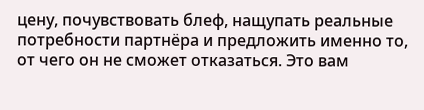цену, почувствовать блеф, нащупать реальные потребности партнёра и предложить именно то, от чего он не сможет отказаться. Это вам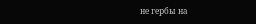не гербы на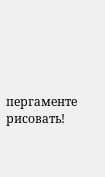пергаменте рисовать!